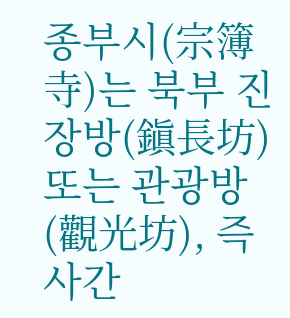종부시(宗簿寺)는 북부 진장방(鎭長坊) 또는 관광방(觀光坊), 즉 사간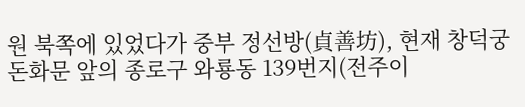원 북쪽에 있었다가 중부 정선방(貞善坊), 현재 창덕궁 돈화문 앞의 종로구 와룡동 139번지(전주이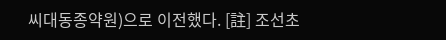씨대동종약원)으로 이전했다. [註] 조선초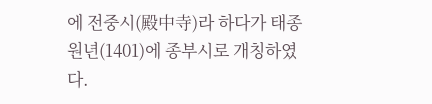에 전중시(殿中寺)라 하다가 태종 원년(1401)에 종부시로 개칭하였다.